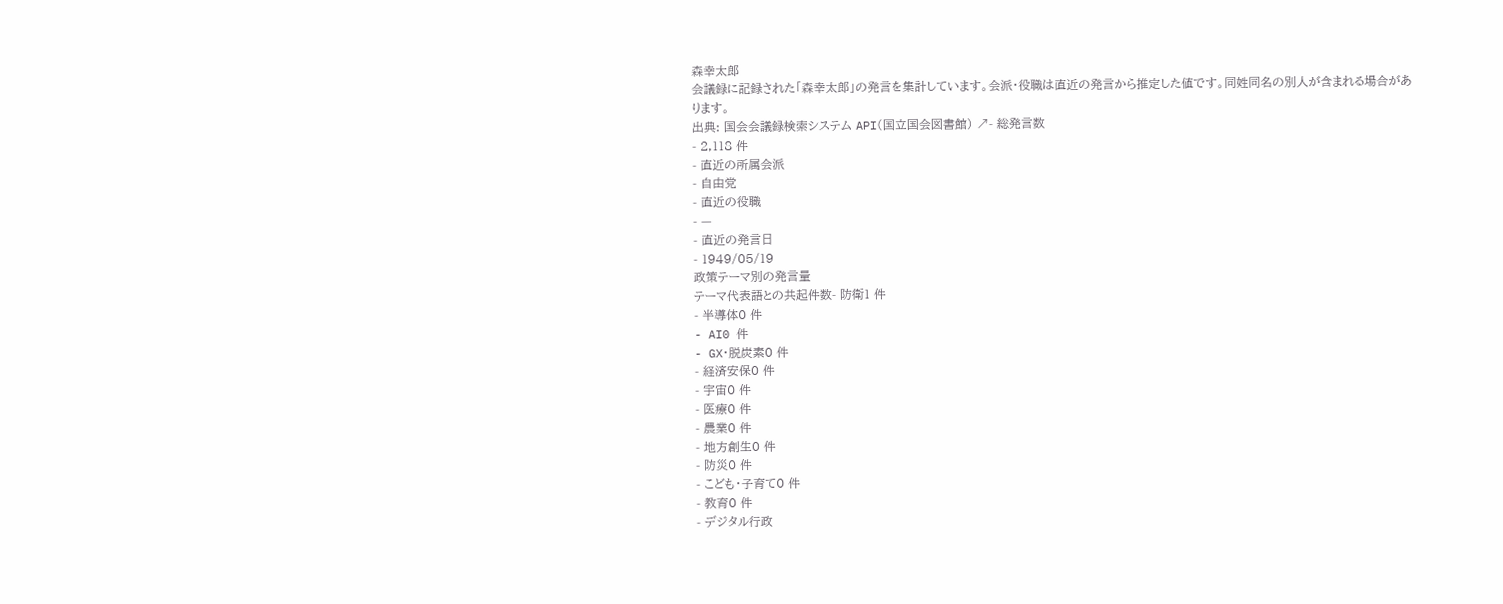森幸太郎
会議録に記録された「森幸太郎」の発言を集計しています。会派・役職は直近の発言から推定した値です。同姓同名の別人が含まれる場合があります。
出典: 国会会議録検索システム API(国立国会図書館) ↗- 総発言数
- 2,118 件
- 直近の所属会派
- 自由党
- 直近の役職
- —
- 直近の発言日
- 1949/05/19
政策テーマ別の発言量
テーマ代表語との共起件数- 防衛1 件
- 半導体0 件
- AI0 件
- GX・脱炭素0 件
- 経済安保0 件
- 宇宙0 件
- 医療0 件
- 農業0 件
- 地方創生0 件
- 防災0 件
- こども・子育て0 件
- 教育0 件
- デジタル行政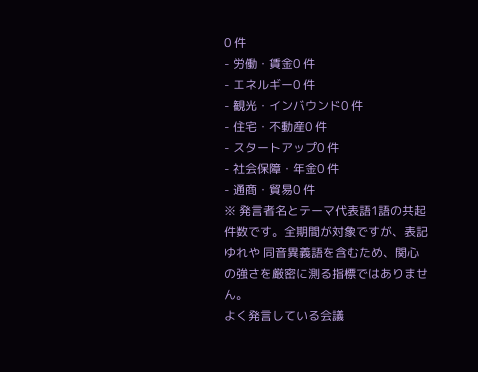0 件
- 労働・賃金0 件
- エネルギー0 件
- 観光・インバウンド0 件
- 住宅・不動産0 件
- スタートアップ0 件
- 社会保障・年金0 件
- 通商・貿易0 件
※ 発言者名とテーマ代表語1語の共起件数です。全期間が対象ですが、表記ゆれや 同音異義語を含むため、関心の強さを厳密に測る指標ではありません。
よく発言している会議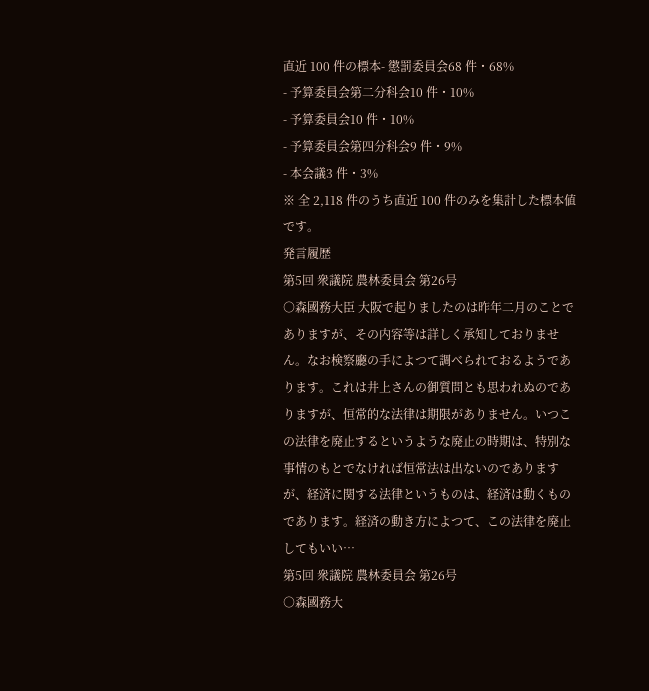直近 100 件の標本- 懲罰委員会68 件・68%
- 予算委員会第二分科会10 件・10%
- 予算委員会10 件・10%
- 予算委員会第四分科会9 件・9%
- 本会議3 件・3%
※ 全 2,118 件のうち直近 100 件のみを集計した標本値です。
発言履歴
第5回 衆議院 農林委員会 第26号
○森國務大臣 大阪で起りましたのは昨年二月のことでありますが、その内容等は詳しく承知しておりません。なお検察廳の手によつて調べられておるようであります。これは井上さんの御質問とも思われぬのでありますが、恒常的な法律は期限がありません。いつこの法律を廃止するというような廃止の時期は、特別な事情のもとでなければ恒常法は出ないのでありますが、経済に関する法律というものは、経済は動くものであります。経済の動き方によつて、この法律を廃止してもいい…
第5回 衆議院 農林委員会 第26号
○森國務大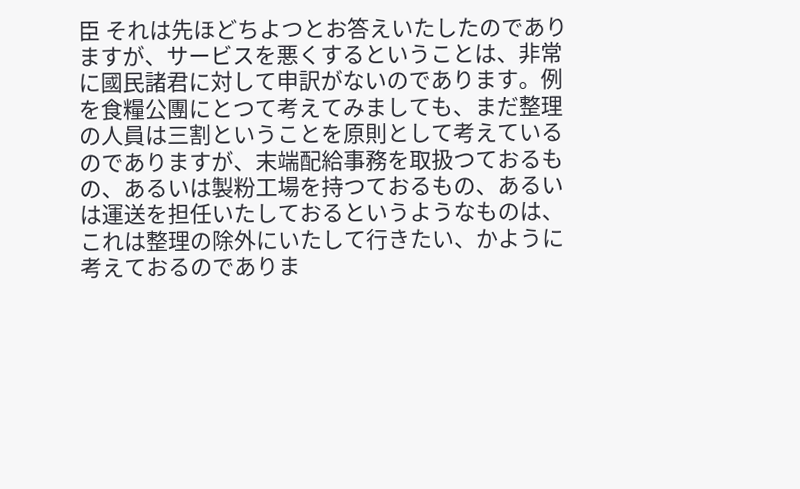臣 それは先ほどちよつとお答えいたしたのでありますが、サービスを悪くするということは、非常に國民諸君に対して申訳がないのであります。例を食糧公團にとつて考えてみましても、まだ整理の人員は三割ということを原則として考えているのでありますが、末端配給事務を取扱つておるもの、あるいは製粉工場を持つておるもの、あるいは運送を担任いたしておるというようなものは、これは整理の除外にいたして行きたい、かように考えておるのでありま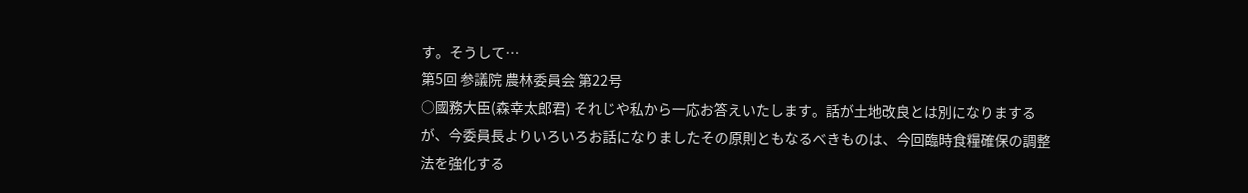す。そうして…
第5回 参議院 農林委員会 第22号
○國務大臣(森幸太郎君) それじや私から一応お答えいたします。話が土地改良とは別になりまするが、今委員長よりいろいろお話になりましたその原則ともなるべきものは、今回臨時食糧確保の調整法を強化する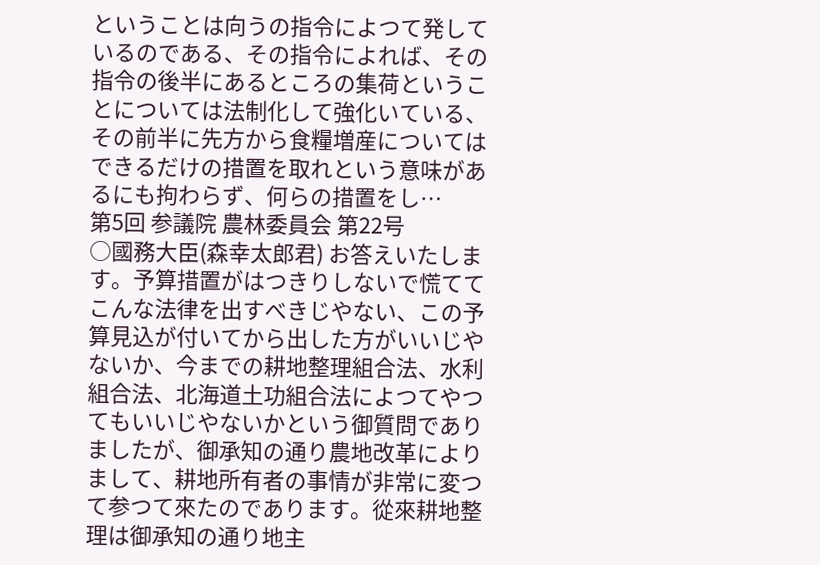ということは向うの指令によつて発しているのである、その指令によれば、その指令の後半にあるところの集荷ということについては法制化して強化いている、その前半に先方から食糧増産についてはできるだけの措置を取れという意味があるにも拘わらず、何らの措置をし…
第5回 参議院 農林委員会 第22号
○國務大臣(森幸太郎君) お答えいたします。予算措置がはつきりしないで慌ててこんな法律を出すべきじやない、この予算見込が付いてから出した方がいいじやないか、今までの耕地整理組合法、水利組合法、北海道土功組合法によつてやつてもいいじやないかという御質問でありましたが、御承知の通り農地改革によりまして、耕地所有者の事情が非常に変つて参つて來たのであります。從來耕地整理は御承知の通り地主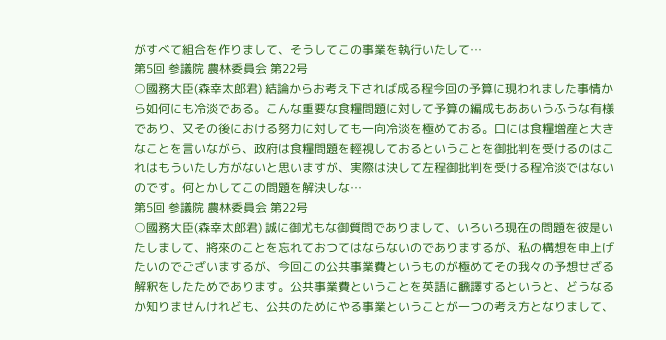がすべて組合を作りまして、そうしてこの事業を執行いたして…
第5回 参議院 農林委員会 第22号
○國務大臣(森幸太郎君) 結論からお考え下されば成る程今回の予算に現われました事情から如何にも冷淡である。こんな重要な食糧問題に対して予算の編成もああいうふうな有様であり、又その後における努力に対しても一向冷淡を極めておる。口には食糧増産と大きなことを言いながら、政府は食糧問題を輕視しておるということを御批判を受けるのはこれはもういたし方がないと思いますが、実際は決して左程御批判を受ける程冷淡ではないのです。何とかしてこの問題を解決しな…
第5回 参議院 農林委員会 第22号
○國務大臣(森幸太郎君) 誠に御尤もな御質問でありまして、いろいろ現在の問題を彼是いたしまして、將來のことを忘れておつてはならないのでありまするが、私の構想を申上げたいのでございまするが、今回この公共事業費というものが極めてその我々の予想せざる解釈をしたためであります。公共事業費ということを英語に飜譯するというと、どうなるか知りませんけれども、公共のためにやる事業ということが一つの考え方となりまして、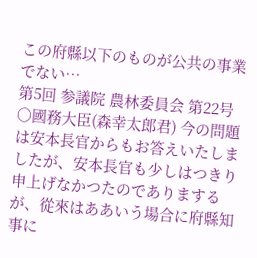この府縣以下のものが公共の事業でない…
第5回 参議院 農林委員会 第22号
○國務大臣(森幸太郎君) 今の問題は安本長官からもお答えいたしましたが、安本長官も少しはつきり申上げなかつたのでありまするが、從來はああいう場合に府縣知事に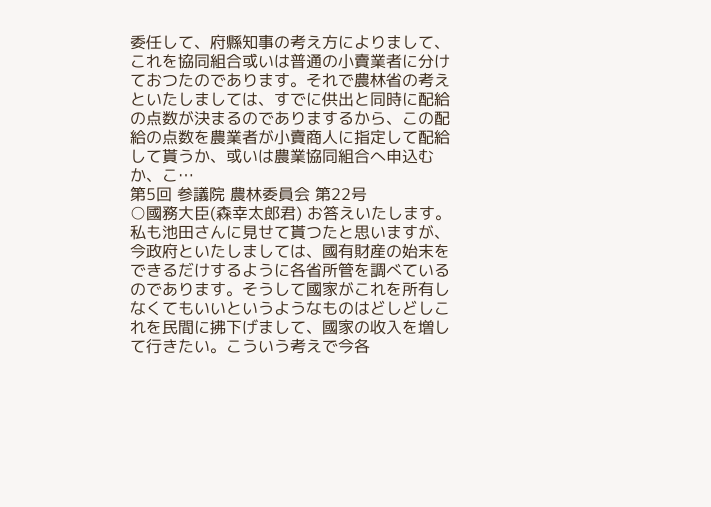委任して、府縣知事の考え方によりまして、これを協同組合或いは普通の小賣業者に分けておつたのであります。それで農林省の考えといたしましては、すでに供出と同時に配給の点数が決まるのでありまするから、この配給の点数を農業者が小賣商人に指定して配給して貰うか、或いは農業協同組合へ申込むか、こ…
第5回 参議院 農林委員会 第22号
○國務大臣(森幸太郎君) お答えいたします。私も池田さんに見せて貰つたと思いますが、今政府といたしましては、國有財産の始末をできるだけするように各省所管を調べているのであります。そうして國家がこれを所有しなくてもいいというようなものはどしどしこれを民間に拂下げまして、國家の收入を増して行きたい。こういう考えで今各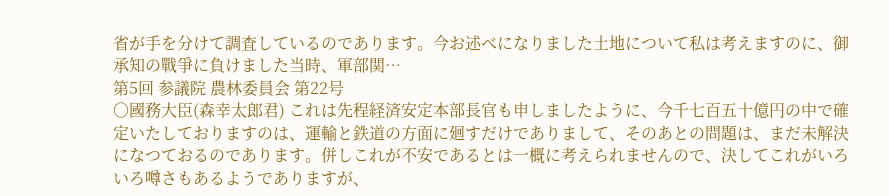省が手を分けて調査しているのであります。今お述べになりました土地について私は考えますのに、御承知の戰爭に負けました当時、軍部関…
第5回 参議院 農林委員会 第22号
○國務大臣(森幸太郎君) これは先程経済安定本部長官も申しましたように、今千七百五十億円の中で確定いたしておりますのは、運輸と鉄道の方面に廻すだけでありまして、そのあとの問題は、まだ未解決になつておるのであります。併しこれが不安であるとは一概に考えられませんので、決してこれがいろいろ噂さもあるようでありますが、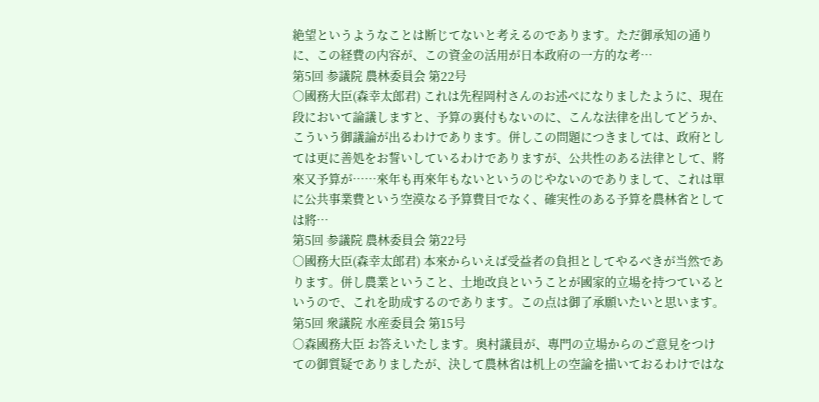絶望というようなことは断じてないと考えるのであります。ただ御承知の通りに、この経費の内容が、この資金の活用が日本政府の一方的な考…
第5回 参議院 農林委員会 第22号
○國務大臣(森幸太郎君) これは先程岡村さんのお述べになりましたように、現在段において論議しますと、予算の裏付もないのに、こんな法律を出してどうか、こういう御議論が出るわけであります。併しこの問題につきましては、政府としては更に善処をお誓いしているわけでありますが、公共性のある法律として、將來又予算が……來年も再來年もないというのじやないのでありまして、これは單に公共事業費という空漠なる予算費目でなく、確実性のある予算を農林省としては將…
第5回 参議院 農林委員会 第22号
○國務大臣(森幸太郎君) 本來からいえば受益者の負担としてやるべきが当然であります。併し農業ということ、土地改良ということが國家的立場を持つているというので、これを助成するのであります。この点は御了承願いたいと思います。
第5回 衆議院 水産委員会 第15号
○森國務大臣 お答えいたします。奥村議員が、專門の立場からのご意見をつけての御質疑でありましたが、決して農林省は机上の空論を描いておるわけではな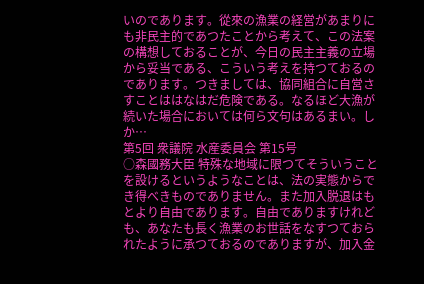いのであります。從來の漁業の経営があまりにも非民主的であつたことから考えて、この法案の構想しておることが、今日の民主主義の立場から妥当である、こういう考えを持つておるのであります。つきましては、協同組合に自営さすことははなはだ危険である。なるほど大漁が続いた場合においては何ら文句はあるまい。しか…
第5回 衆議院 水産委員会 第15号
○森國務大臣 特殊な地域に限つてそういうことを設けるというようなことは、法の実態からでき得べきものでありません。また加入脱退はもとより自由であります。自由でありますけれども、あなたも長く漁業のお世話をなすつておられたように承つておるのでありますが、加入金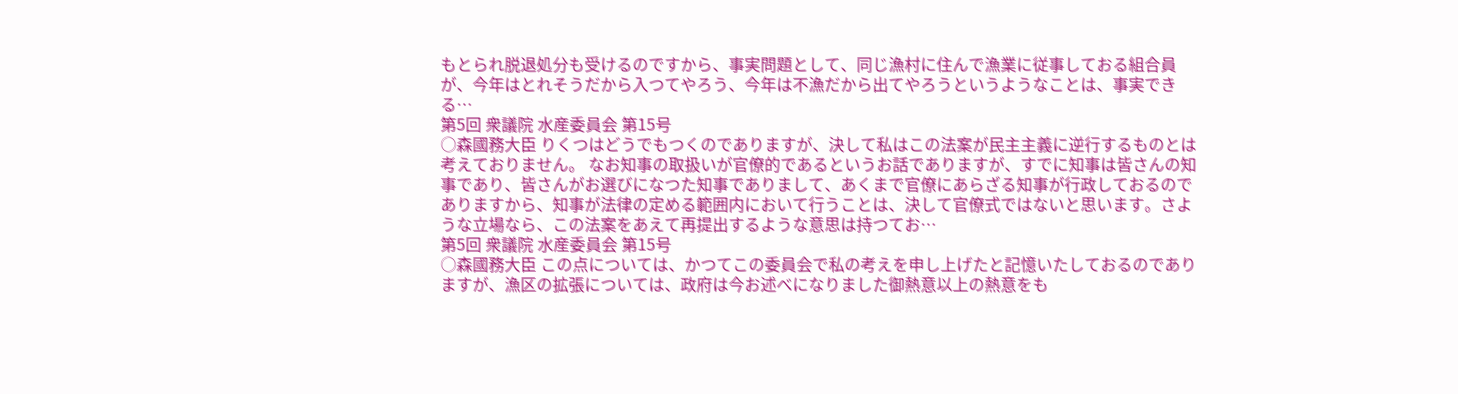もとられ脱退処分も受けるのですから、事実問題として、同じ漁村に住んで漁業に従事しておる組合員が、今年はとれそうだから入つてやろう、今年は不漁だから出てやろうというようなことは、事実できる…
第5回 衆議院 水産委員会 第15号
○森國務大臣 りくつはどうでもつくのでありますが、決して私はこの法案が民主主義に逆行するものとは考えておりません。 なお知事の取扱いが官僚的であるというお話でありますが、すでに知事は皆さんの知事であり、皆さんがお選びになつた知事でありまして、あくまで官僚にあらざる知事が行政しておるのでありますから、知事が法律の定める範囲内において行うことは、決して官僚式ではないと思います。さような立場なら、この法案をあえて再提出するような意思は持つてお…
第5回 衆議院 水産委員会 第15号
○森國務大臣 この点については、かつてこの委員会で私の考えを申し上げたと記憶いたしておるのでありますが、漁区の拡張については、政府は今お述べになりました御熱意以上の熱意をも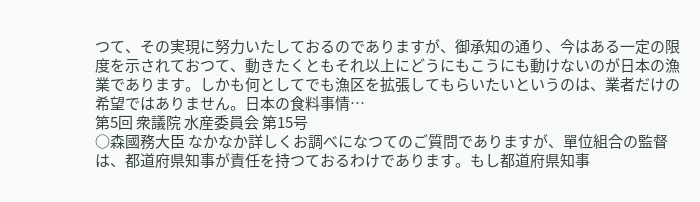つて、その実現に努力いたしておるのでありますが、御承知の通り、今はある一定の限度を示されておつて、動きたくともそれ以上にどうにもこうにも動けないのが日本の漁業であります。しかも何としてでも漁区を拡張してもらいたいというのは、業者だけの希望ではありません。日本の食料事情…
第5回 衆議院 水産委員会 第15号
○森國務大臣 なかなか詳しくお調べになつてのご質問でありますが、單位組合の監督は、都道府県知事が責任を持つておるわけであります。もし都道府県知事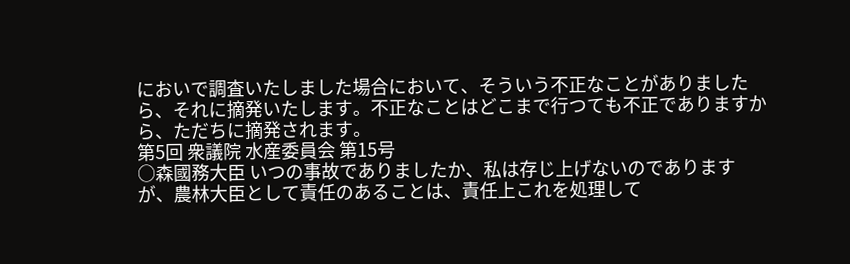においで調査いたしました場合において、そういう不正なことがありましたら、それに摘発いたします。不正なことはどこまで行つても不正でありますから、ただちに摘発されます。
第5回 衆議院 水産委員会 第15号
○森國務大臣 いつの事故でありましたか、私は存じ上げないのでありますが、農林大臣として責任のあることは、責任上これを処理して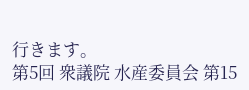行きます。
第5回 衆議院 水産委員会 第15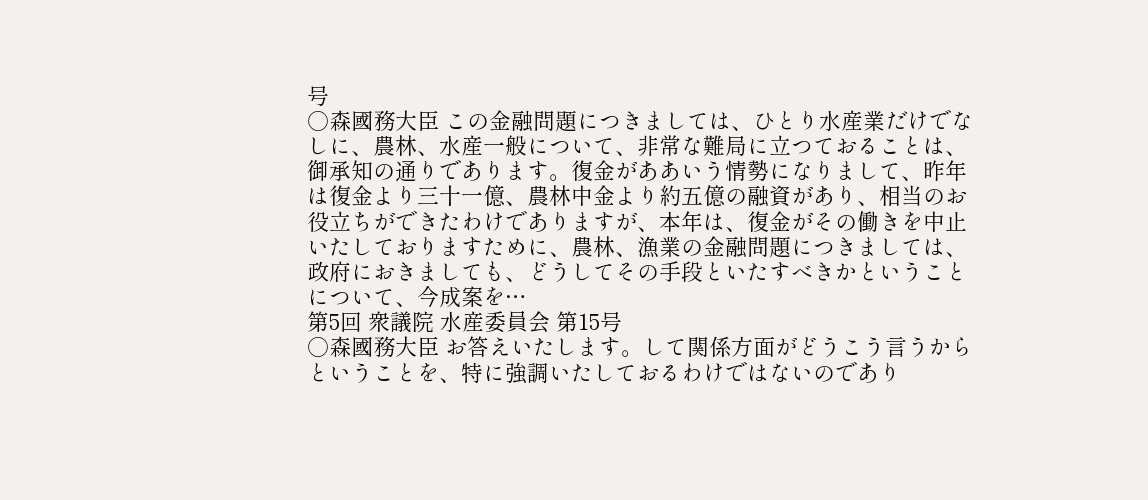号
○森國務大臣 この金融問題につきましては、ひとり水産業だけでなしに、農林、水産一般について、非常な難局に立つておることは、御承知の通りであります。復金がああいう情勢になりまして、昨年は復金より三十一億、農林中金より約五億の融資があり、相当のお役立ちができたわけでありますが、本年は、復金がその働きを中止いたしておりますために、農林、漁業の金融問題につきましては、政府におきましても、どうしてその手段といたすべきかということについて、今成案を…
第5回 衆議院 水産委員会 第15号
○森國務大臣 お答えいたします。して関係方面がどうこう言うからということを、特に強調いたしておるわけではないのであり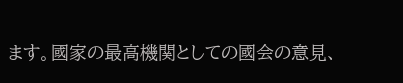ます。國家の最高機関としての國会の意見、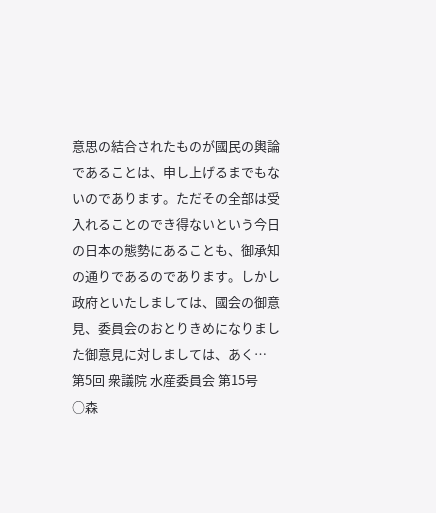意思の結合されたものが國民の輿論であることは、申し上げるまでもないのであります。ただその全部は受入れることのでき得ないという今日の日本の態勢にあることも、御承知の通りであるのであります。しかし政府といたしましては、國会の御意見、委員会のおとりきめになりました御意見に対しましては、あく…
第5回 衆議院 水産委員会 第15号
○森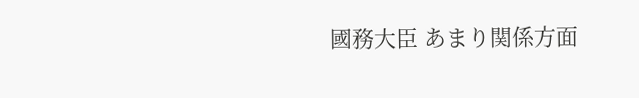國務大臣 あまり関係方面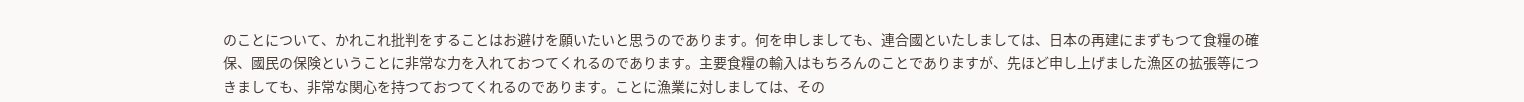のことについて、かれこれ批判をすることはお避けを願いたいと思うのであります。何を申しましても、連合國といたしましては、日本の再建にまずもつて食糧の確保、國民の保険ということに非常な力を入れておつてくれるのであります。主要食糧の輸入はもちろんのことでありますが、先ほど申し上げました漁区の拡張等につきましても、非常な関心を持つておつてくれるのであります。ことに漁業に対しましては、その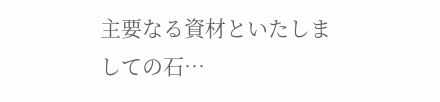主要なる資材といたしましての石…